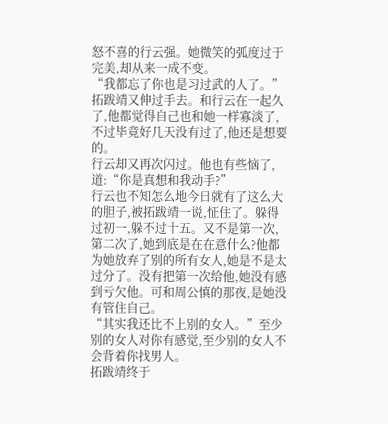怒不喜的行云强。她微笑的弧度过于完美,却从来一成不变。
“我都忘了你也是习过武的人了。”
拓跋靖又伸过手去。和行云在一起久了,他都觉得自己也和她一样寡淡了,不过毕竟好几天没有过了,他还是想要的。
行云却又再次闪过。他也有些恼了,道:“你是真想和我动手?”
行云也不知怎么地今日就有了这么大的胆子,被拓跋靖一说,怔住了。躲得过初一,躲不过十五。又不是第一次,第二次了,她到底是在在意什么?他都为她放弃了别的所有女人,她是不是太过分了。没有把第一次给他,她没有感到亏欠他。可和周公慎的那夜,是她没有管住自己。
“其实我还比不上别的女人。”至少别的女人对你有感觉,至少别的女人不会背着你找男人。
拓跋靖终于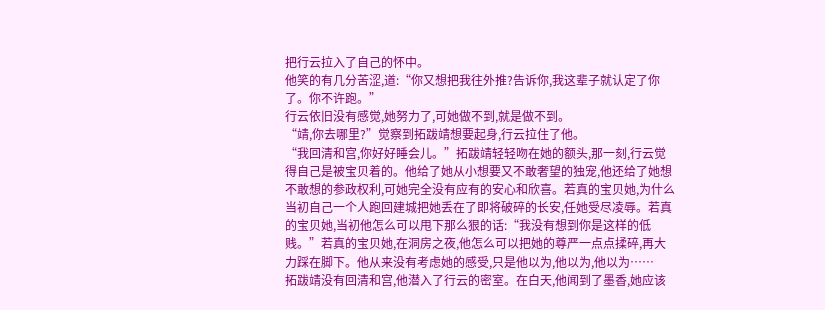把行云拉入了自己的怀中。
他笑的有几分苦涩,道:“你又想把我往外推?告诉你,我这辈子就认定了你了。你不许跑。”
行云依旧没有感觉,她努力了,可她做不到,就是做不到。
“靖,你去哪里?”觉察到拓跋靖想要起身,行云拉住了他。
“我回清和宫,你好好睡会儿。”拓跋靖轻轻吻在她的额头,那一刻,行云觉得自己是被宝贝着的。他给了她从小想要又不敢奢望的独宠,他还给了她想不敢想的参政权利,可她完全没有应有的安心和欣喜。若真的宝贝她,为什么当初自己一个人跑回建城把她丢在了即将破碎的长安,任她受尽凌辱。若真的宝贝她,当初他怎么可以甩下那么狠的话:“我没有想到你是这样的低贱。”若真的宝贝她,在洞房之夜,他怎么可以把她的尊严一点点揉碎,再大力踩在脚下。他从来没有考虑她的感受,只是他以为,他以为,他以为……
拓跋靖没有回清和宫,他潜入了行云的密室。在白天,他闻到了墨香,她应该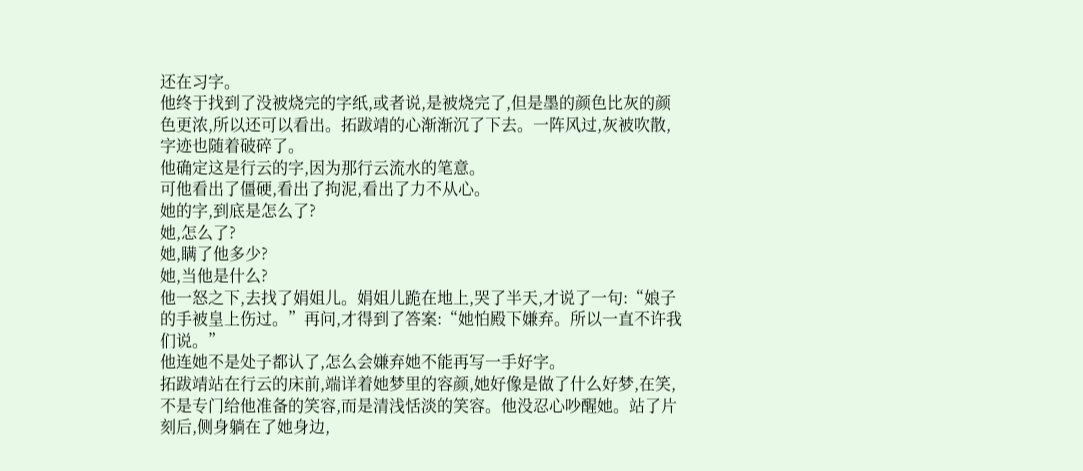还在习字。
他终于找到了没被烧完的字纸,或者说,是被烧完了,但是墨的颜色比灰的颜色更浓,所以还可以看出。拓跋靖的心渐渐沉了下去。一阵风过,灰被吹散,字迹也随着破碎了。
他确定这是行云的字,因为那行云流水的笔意。
可他看出了僵硬,看出了拘泥,看出了力不从心。
她的字,到底是怎么了?
她,怎么了?
她,瞒了他多少?
她,当他是什么?
他一怒之下,去找了娟姐儿。娟姐儿跪在地上,哭了半天,才说了一句:“娘子的手被皇上伤过。”再问,才得到了答案:“她怕殿下嫌弃。所以一直不许我们说。”
他连她不是处子都认了,怎么会嫌弃她不能再写一手好字。
拓跋靖站在行云的床前,端详着她梦里的容颜,她好像是做了什么好梦,在笑,不是专门给他准备的笑容,而是清浅恬淡的笑容。他没忍心吵醒她。站了片刻后,侧身躺在了她身边,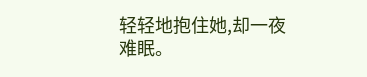轻轻地抱住她,却一夜难眠。